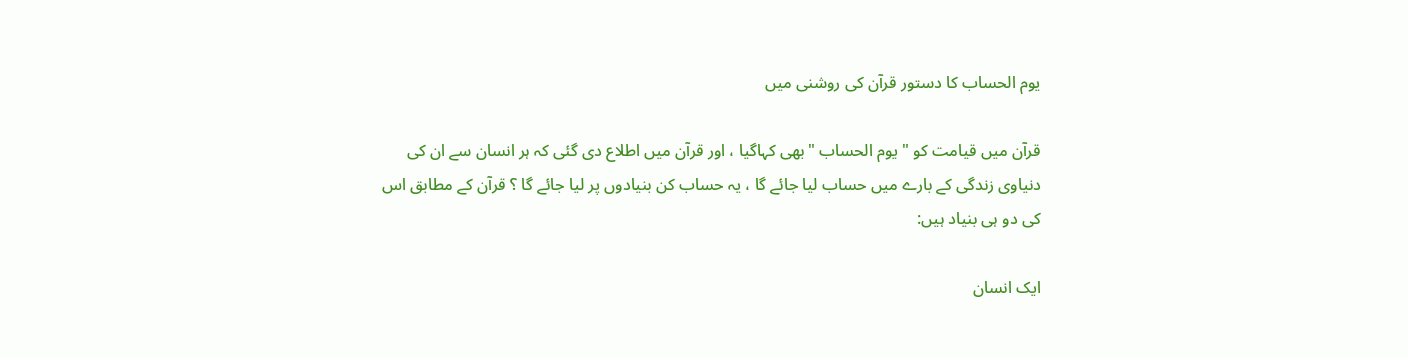یوم الحساب کا دستور قرآن کی روشنی میں

قرآن میں قیامت کو " یوم الحساب "بھی کہاگیا ، اور قرآن میں اطلاع دی گئی کہ ہر انسان سے ان کی دنیاوی زندگی کے بارے میں حساب لیا جائے گا ، یہ حساب کن بنیادوں پر لیا جائے گا ؟ قرآن کے مطابق اس کی دو ہی بنیاد ہیں:

ایک انسان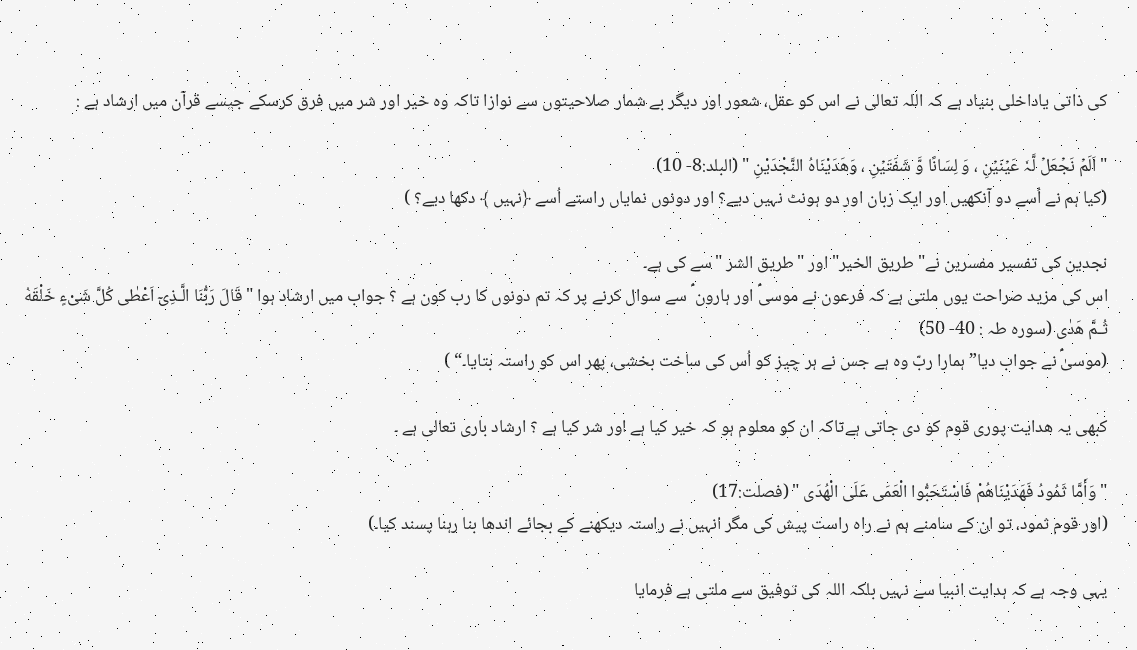کی ذاتی یاداخلی بنیاد ہے کہ اللہ تعالی نے اس کو عقل، شعور اور دیگر بے شمار صلاحیتوں سے نوازا تاکہ وہ خیر اور شر میں فرق کرسکے جیسے قرآن میں ارشاد ہے :

" اَلَمۡ نَجۡعَلۡ لَّہٗ عَیۡنَیۡنِ ، وَ لِسَانًا وَّ شَفَتَیۡنِ ، وَهَدَيْنَاهُ النَّجْدَيْنِ " (البلد:8- 10)
(کیا ہم نے اُسے دو آنکھیں اور ایک زبان اور دو ہونٹ نہیں دیے؟ اور دونوں نمایاں راستے اُسے ﴿نہیں ﴾ دکھا دیے؟ )

نجدین کی تفسیر مفسرین نے" طریق الخیر" اور "طریق الشر "سے کی ہے۔
اس کی مزید صراحت یوں ملتی ہے کہ فرعون نے موسیؑ اور ہارون ؑ سے سوال کرنے پر کہ تم دونوں کا رب کون ہے ؟ جواب میں ارشاد ہوا " قَالَ رَبُّنَا الَّـذِىٓ اَعْطٰى كُلَّ شَىْءٍ خَلْقَهٝ ثُـمَّ هَدٰى (سورہ طہ : 40- 50)
(موسیٰؑ نے جواب دیا” ہمارا ربّ وہ ہے جس نے ہر چیز کو اُس کی ساخت بخشی، پھر اس کو راستہ بتایا۔“ )

کبھی یہ ھدایت پوری قوم کو دی جاتی ہےتاکہ ان کو معلوم ہو کہ خیر کیا ہے اور شر کیا ہے ؟ ارشاد باری تعالی ہے ۔

" وَأَمَّا ثَمُودُ فَهَدَيْنَاهُمْ فَاسْتَحَبُّوا الْعَمَى عَلَى الْهُدَى " (فصلت:17)
(اور قوم ثمود، تو ان کے سامنے ہم نے راہ راست پیش کی مگر انہیں نے راستہ دیکھنے کے بجائے اندھا بنا رہنا پسند کیا۔)

یہی وجہ ہے کہ ہدایت انبیا سے نہیں بلکہ اللہ کی توفیق سے ملتی ہے فرمایا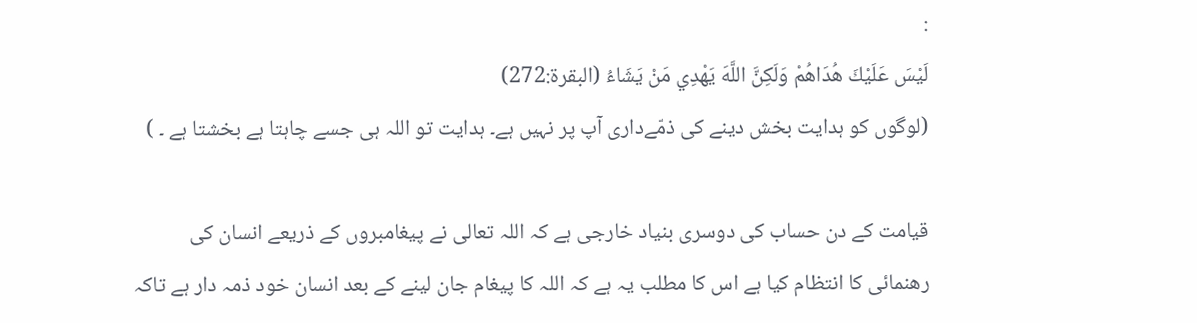:
لَيْسَ عَلَيْكَ هُدَاهُمْ وَلَكِنَّ اللَّهَ يَهْدِي مَنْ يَشَاءُ (البقرة:272)
(لوگوں کو ہدایت بخش دینے کی ذمّےداری آپ پر نہیں ہے۔ ہدایت تو اللہ ہی جسے چاہتا ہے بخشتا ہے ۔ )

قیامت کے دن حساب کی دوسری بنیاد خارجی ہے کہ اللہ تعالی نے پیغامبروں کے ذریعے انسان کی رھنمائی کا انتظام کیا ہے اس کا مطلب یہ ہے کہ اللہ کا پیغام جان لینے کے بعد انسان خود ذمہ دار ہے تاکہ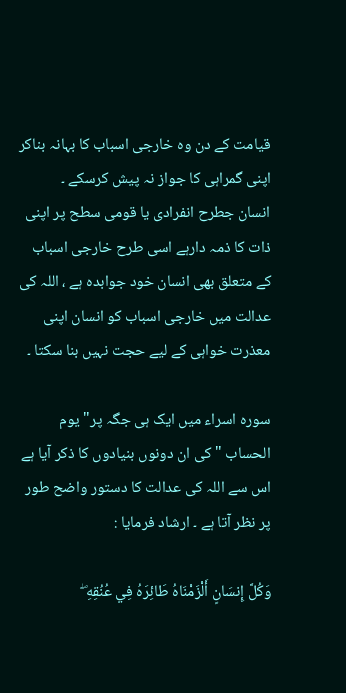قیامت کے دن وہ خارجی اسباب کا بہانہ بناکر اپنی گمراہی کا جواز نہ پیش کرسکے ۔
انسان جطرح انفرادی یا قومی سطح پر اپنی ذات کا ذمہ دارہے اسی طرح خارجی اسباب کے متعلق بھی انسان خود جوابدہ ہے ، اللہ کی عدالت میں خارجی اسباب کو انسان اپنی معذرت خواہی کے لیے حجت نہیں بنا سکتا ۔

سورہ اسراء میں ایک ہی جگہ پر" یوم الحساب " کی ان دونوں بنیادوں کا ذکر آیا ہے اس سے اللہ کی عدالت کا دستور واضح طور پر نظر آتا ہے ۔ ارشاد فرمایا :

وَكُلَّ إِنسَانٍ أَلْزَمْنَاهُ طَائِرَهُ فِي عُنُقِهِ ۖ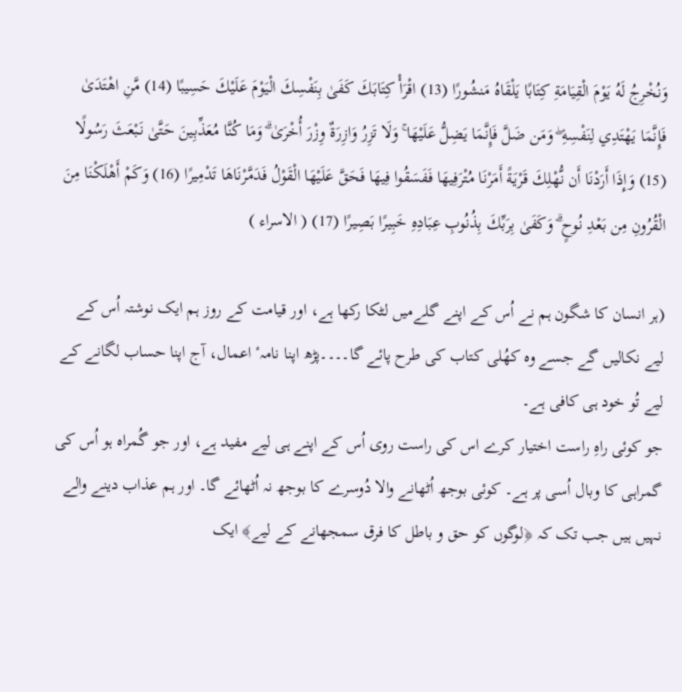وَنُخْرِجُ لَهُ يَوْمَ الْقِيَامَةِ كِتَابًا يَلْقَاهُ مَنشُورًا (13) اقْرَأْ كِتَابَكَ كَفَىٰ بِنَفْسِكَ الْيَوْمَ عَلَيْكَ حَسِيبًا (14) مَّنِ اهْتَدَىٰ فَإِنَّمَا يَهْتَدِي لِنَفْسِهِ ۖ وَمَن ضَلَّ فَإِنَّمَا يَضِلُّ عَلَيْهَا ۚ وَلَا تَزِرُ وَازِرَةٌ وِزْرَ أُخْرَىٰ ۗ وَمَا كُنَّا مُعَذِّبِينَ حَتَّىٰ نَبْعَثَ رَسُولًا (15) وَإِذَا أَرَدْنَا أَن نُّهْلِكَ قَرْيَةً أَمَرْنَا مُتْرَفِيهَا فَفَسَقُوا فِيهَا فَحَقَّ عَلَيْهَا الْقَوْلُ فَدَمَّرْنَاهَا تَدْمِيرًا (16) وَكَمْ أَهْلَكْنَا مِنَ الْقُرُونِ مِن بَعْدِ نُوحٍ ۗ وَكَفَىٰ بِرَبِّكَ بِذُنُوبِ عِبَادِهِ خَبِيرًا بَصِيرًا (17) ( الاسراء )

(ہر انسان کا شگون ہم نے اُس کے اپنے گلےمیں لٹکا رکھا ہے، اور قیامت کے روز ہم ایک نوشتہ اُس کے لیے نکالیں گے جسے وہ کھُلی کتاب کی طرح پائے گا۔۔۔۔پڑھ اپنا نامہٴ اعمال، آج اپنا حساب لگانے کے لیے تُو خود ہی کافی ہے۔
جو کوئی راہِ راست اختیار کرے اس کی راست روی اُس کے اپنے ہی لیے مفید ہے، اور جو گُمراہ ہو اُس کی گمراہی کا وبال اُسی پر ہے۔ کوئی بوجھ اُٹھانے والا دُوسرے کا بوجھ نہ اُٹھائے گا۔ اور ہم عذاب دینے والے نہیں ہیں جب تک کہ ﴿لوگوں کو حق و باطل کا فرق سمجھانے کے لیے﴾ ایک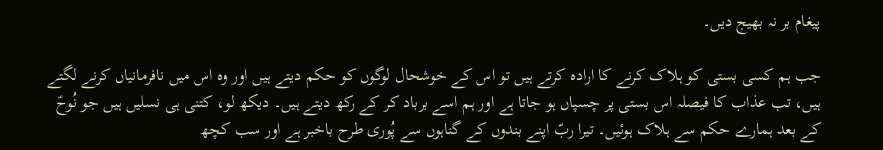پیغام بر نہ بھیج دیں۔

جب ہم کسی بستی کو ہلاک کرنے کا ارادہ کرتے ہیں تو اس کے خوشحال لوگوں کو حکم دیتے ہیں اور وہ اس میں نافرمانیاں کرنے لگتے ہیں، تب عذاب کا فیصلہ اس بستی پر چسپاں ہو جاتا ہے اور ہم اسے برباد کر کے رکھ دیتے ہیں۔ دیکھ لو، کتنی ہی نسلیں ہیں جو نُوحؑ کے بعد ہمارے حکم سے ہلاک ہوئیں۔ تیرا ربّ اپنے بندوں کے گناہوں سے پُوری طرح باخبر ہے اور سب کچھ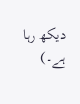دیکھ رہا ہے۔)